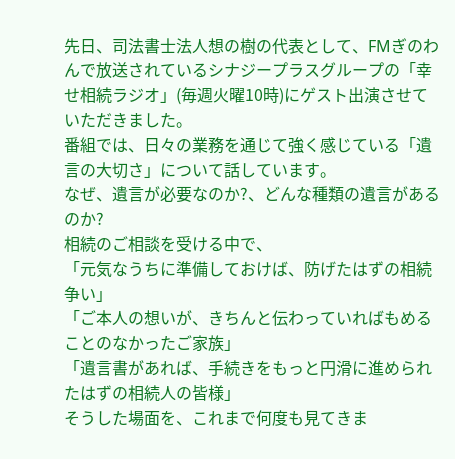先日、司法書士法人想の樹の代表として、FMぎのわんで放送されているシナジープラスグループの「幸せ相続ラジオ」(毎週火曜10時)にゲスト出演させていただきました。
番組では、日々の業務を通じて強く感じている「遺言の大切さ」について話しています。
なぜ、遺言が必要なのか?、どんな種類の遺言があるのか?
相続のご相談を受ける中で、
「元気なうちに準備しておけば、防げたはずの相続争い」
「ご本人の想いが、きちんと伝わっていればもめることのなかったご家族」
「遺言書があれば、手続きをもっと円滑に進められたはずの相続人の皆様」
そうした場面を、これまで何度も見てきま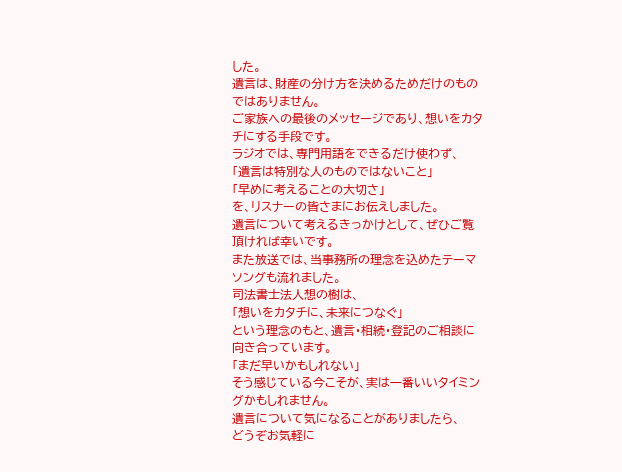した。
遺言は、財産の分け方を決めるためだけのものではありません。
ご家族への最後のメッセージであり、想いをカタチにする手段です。
ラジオでは、専門用語をできるだけ使わず、
「遺言は特別な人のものではないこと」
「早めに考えることの大切さ」
を、リスナーの皆さまにお伝えしました。
遺言について考えるきっかけとして、ぜひご覧頂ければ幸いです。
また放送では、当事務所の理念を込めたテーマソングも流れました。
司法書士法人想の樹は、
「想いをカタチに、未来につなぐ」
という理念のもと、遺言・相続・登記のご相談に向き合っています。
「まだ早いかもしれない」
そう感じている今こそが、実は一番いいタイミングかもしれません。
遺言について気になることがありましたら、
どうぞお気軽に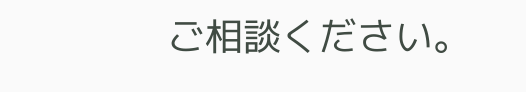ご相談ください。